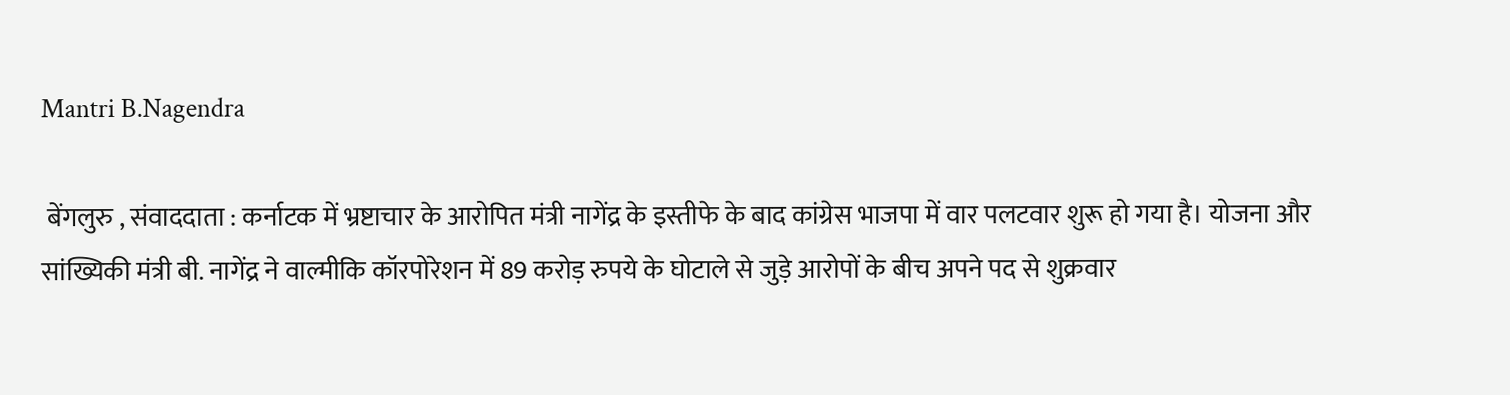Mantri B.Nagendra

 बेंगलुरु , संवाददाता : कर्नाटक में भ्रष्टाचार के आरोपित मंत्री नागेंद्र के इस्तीफे के बाद कांग्रेस भाजपा में वार पलटवार शुरू हो गया है। योजना और सांख्यिकी मंत्री बी. नागेंद्र ने वाल्मीकि कॉरपोरेशन में 89 करोड़ रुपये के घोटाले से जुड़े आरोपों के बीच अपने पद से शुक्रवार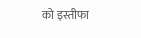को इस्तीफा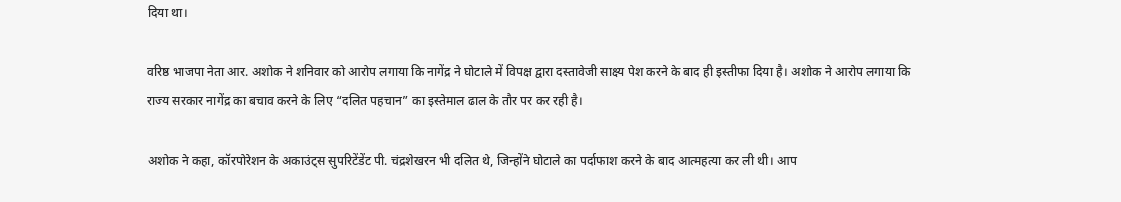दिया था।

वरिष्ठ भाजपा नेता आर. अशोक ने शनिवार को आरोप लगाया कि नागेंद्र ने घोटाले में विपक्ष द्वारा दस्तावेजी साक्ष्य पेश करने के बाद ही इस्तीफा दिया है। अशोक ने आरोप लगाया कि राज्य सरकार नागेंद्र का बचाव करने के लिए “दलित पहचान” का इस्तेमाल ढाल के तौर पर कर रही है।

अशोक ने कहा, कॉरपोरेशन के अकाउंट्स सुपरिटेंडेंट पी. चंद्रशेखरन भी दलित थे, जिन्होंने घोटाले का पर्दाफाश करने के बाद आत्महत्या कर ली थी। आप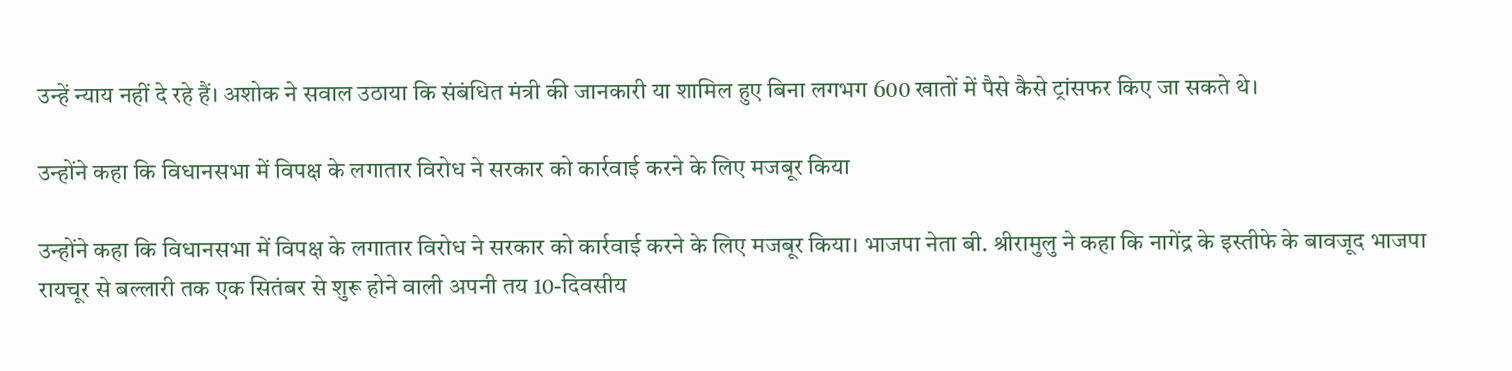उन्हें न्याय नहीं दे रहे हैं। अशोक ने सवाल उठाया कि संबंधित मंत्री की जानकारी या शामिल हुए बिना लगभग 600 खातों में पैसे कैसे ट्रांसफर किए जा सकते थे।

उन्होंने कहा कि विधानसभा में विपक्ष के लगातार विरोध ने सरकार को कार्रवाई करने के लिए मजबूर किया

उन्होंने कहा कि विधानसभा में विपक्ष के लगातार विरोध ने सरकार को कार्रवाई करने के लिए मजबूर किया। भाजपा नेता बी. श्रीरामुलु ने कहा कि नागेंद्र के इस्तीफे के बावजूद भाजपा रायचूर से बल्लारी तक एक सितंबर से शुरू होने वाली अपनी तय 10-दिवसीय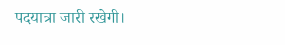पदयात्रा जारी रखेगी।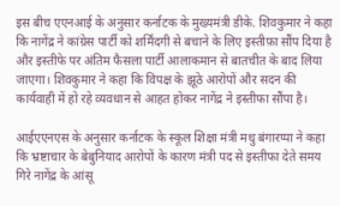इस बीच एएनआई के अनुसार कर्नाटक के मुख्यमंत्री डीके. शिवकुमार ने कहा कि नागेंद्र ने कांग्रेस पार्टी को शर्मिंदगी से बचाने के लिए इस्तीफ़ा सौंप दिया है और इस्तीफे पर अंतिम फैसला पार्टी आलाकमान से बातचीत के बाद लिया जाएगा। शिवकुमार ने कहा कि विपक्ष के झूठे आरोपों और सदन की कार्यवाही में हो रहे व्यवधान से आहत होकर नागेंद्र ने इस्तीफा सौंपा है।

आईएएनएस के अनुसार कर्नाटक के स्कूल शिक्षा मंत्री मधु बंगारप्पा ने कहा कि भ्रष्टाचार के बेबुनियाद आरोपों के कारण मंत्री पद से इस्तीफा देते समय गिरे नागेंद्र के आंसू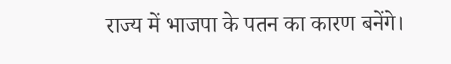राज्य में भाजपा के पतन का कारण बनेंगे।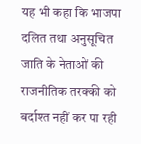यह भी कहा कि भाजपा दलित तथा अनुसूचित जाति के नेताओं की राजनीतिक तरक्की को बर्दाश्त नहीं कर पा रही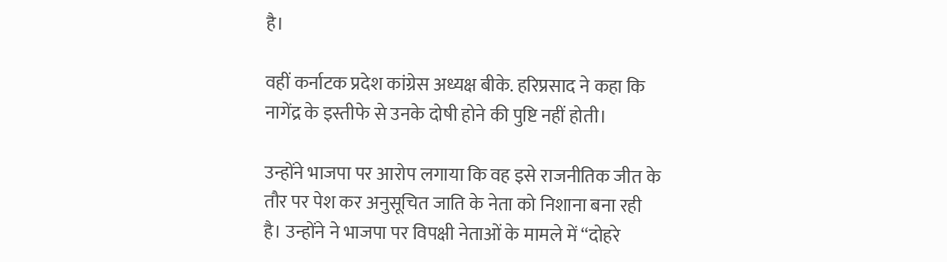है।

वहीं कर्नाटक प्रदेश कांग्रेस अध्यक्ष बीके. हरिप्रसाद ने कहा कि नागेंद्र के इस्तीफे से उनके दोषी होने की पुष्टि नहीं होती।

उन्होंने भाजपा पर आरोप लगाया कि वह इसे राजनीतिक जीत के तौर पर पेश कर अनुसूचित जाति के नेता को निशाना बना रही है। उन्होंने ने भाजपा पर विपक्षी नेताओं के मामले में “दोहरे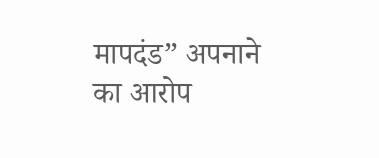मापदंड” अपनाने का आरोप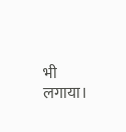भी लगाया।